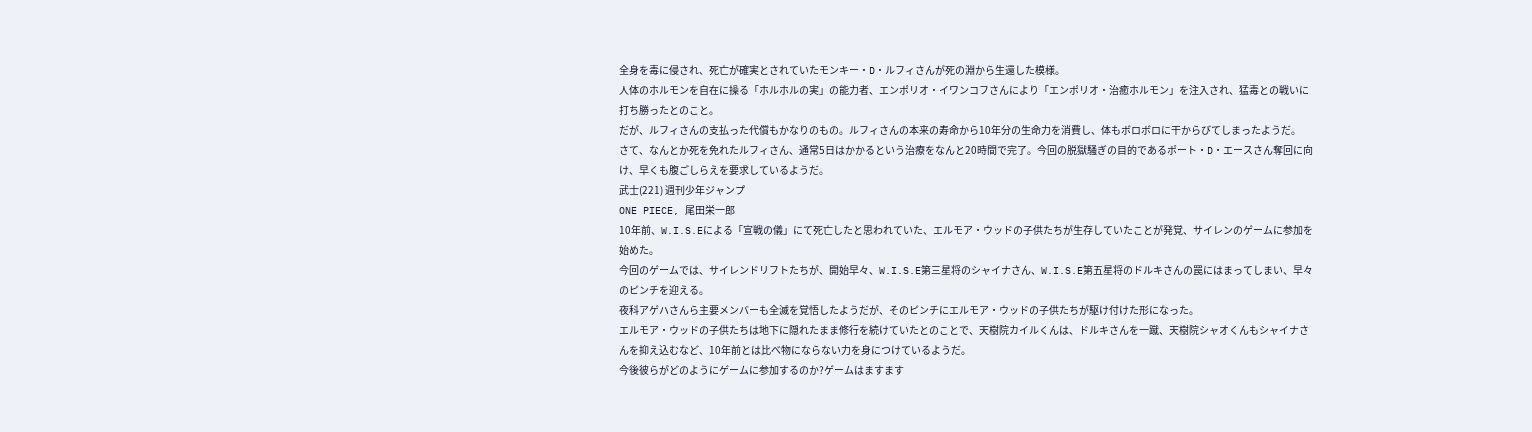全身を毒に侵され、死亡が確実とされていたモンキー・D・ルフィさんが死の淵から生還した模様。
人体のホルモンを自在に操る「ホルホルの実」の能力者、エンポリオ・イワンコフさんにより「エンポリオ・治癒ホルモン」を注入され、猛毒との戦いに打ち勝ったとのこと。
だが、ルフィさんの支払った代償もかなりのもの。ルフィさんの本来の寿命から10年分の生命力を消費し、体もボロボロに干からびてしまったようだ。
さて、なんとか死を免れたルフィさん、通常5日はかかるという治療をなんと20時間で完了。今回の脱獄騒ぎの目的であるポート・D・エースさん奪回に向け、早くも腹ごしらえを要求しているようだ。
武士(221) 週刊少年ジャンプ
ONE PIECE, 尾田栄一郎
10年前、W.I.S.Eによる「宣戦の儀」にて死亡したと思われていた、エルモア・ウッドの子供たちが生存していたことが発覚、サイレンのゲームに参加を始めた。
今回のゲームでは、サイレンドリフトたちが、開始早々、W.I.S.E第三星将のシャイナさん、W.I.S.E第五星将のドルキさんの罠にはまってしまい、早々のピンチを迎える。
夜科アゲハさんら主要メンバーも全滅を覚悟したようだが、そのピンチにエルモア・ウッドの子供たちが駆け付けた形になった。
エルモア・ウッドの子供たちは地下に隠れたまま修行を続けていたとのことで、天樹院カイルくんは、ドルキさんを一蹴、天樹院シャオくんもシャイナさんを抑え込むなど、10年前とは比べ物にならない力を身につけているようだ。
今後彼らがどのようにゲームに参加するのか?ゲームはますます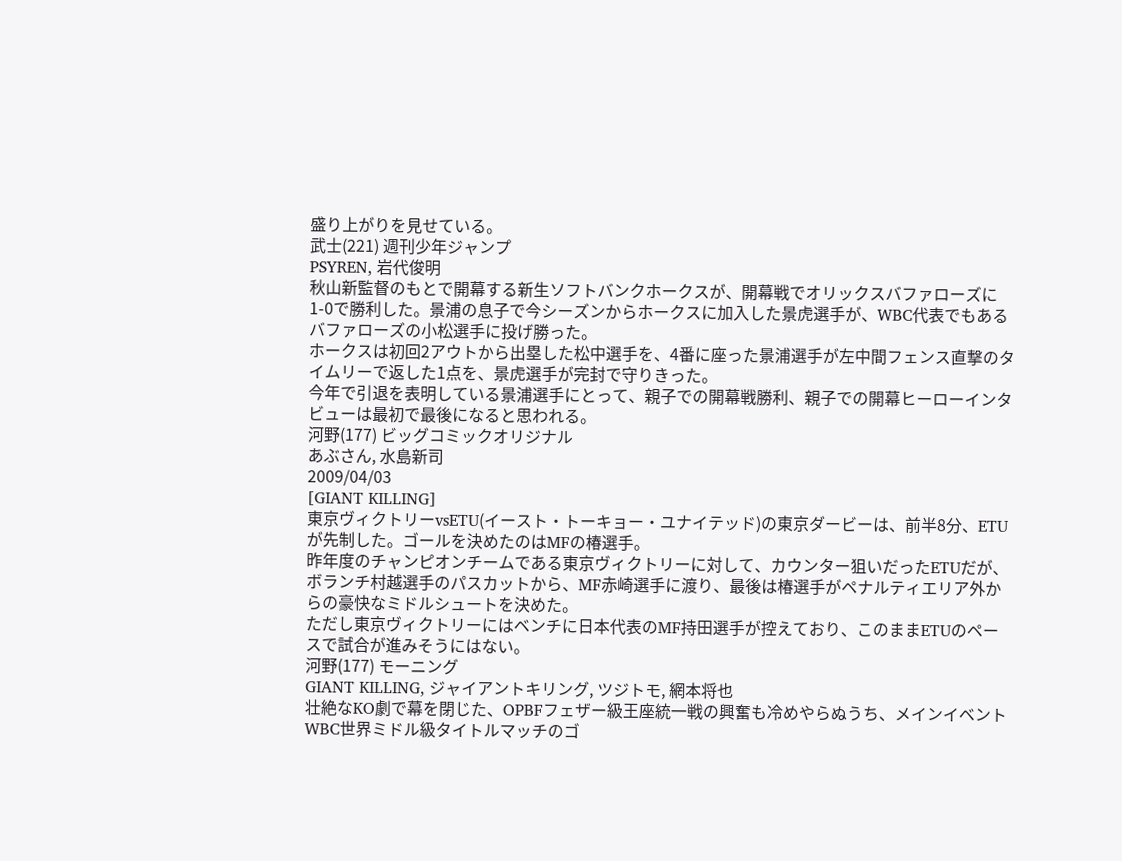盛り上がりを見せている。
武士(221) 週刊少年ジャンプ
PSYREN, 岩代俊明
秋山新監督のもとで開幕する新生ソフトバンクホークスが、開幕戦でオリックスバファローズに1-0で勝利した。景浦の息子で今シーズンからホークスに加入した景虎選手が、WBC代表でもあるバファローズの小松選手に投げ勝った。
ホークスは初回2アウトから出塁した松中選手を、4番に座った景浦選手が左中間フェンス直撃のタイムリーで返した1点を、景虎選手が完封で守りきった。
今年で引退を表明している景浦選手にとって、親子での開幕戦勝利、親子での開幕ヒーローインタビューは最初で最後になると思われる。
河野(177) ビッグコミックオリジナル
あぶさん, 水島新司
2009/04/03
[GIANT KILLING]
東京ヴィクトリーvsETU(イースト・トーキョー・ユナイテッド)の東京ダービーは、前半8分、ETUが先制した。ゴールを決めたのはMFの椿選手。
昨年度のチャンピオンチームである東京ヴィクトリーに対して、カウンター狙いだったETUだが、ボランチ村越選手のパスカットから、MF赤崎選手に渡り、最後は椿選手がペナルティエリア外からの豪快なミドルシュートを決めた。
ただし東京ヴィクトリーにはベンチに日本代表のMF持田選手が控えており、このままETUのペースで試合が進みそうにはない。
河野(177) モーニング
GIANT KILLING, ジャイアントキリング, ツジトモ, 網本将也
壮絶なKO劇で幕を閉じた、OPBFフェザー級王座統一戦の興奮も冷めやらぬうち、メインイベントWBC世界ミドル級タイトルマッチのゴ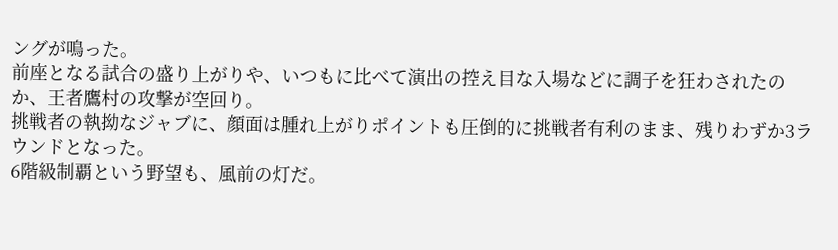ングが鳴った。
前座となる試合の盛り上がりや、いつもに比べて演出の控え目な入場などに調子を狂わされたのか、王者鷹村の攻撃が空回り。
挑戦者の執拗なジャブに、顔面は腫れ上がりポイントも圧倒的に挑戦者有利のまま、残りわずか3ラウンドとなった。
6階級制覇という野望も、風前の灯だ。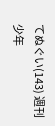てぬぐい(143) 週刊少年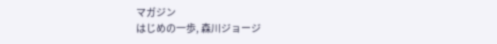マガジン
はじめの一歩, 森川ジョージ